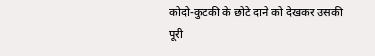कोदो-कुटकी के छोटे दाने को देखकर उसकी पूरी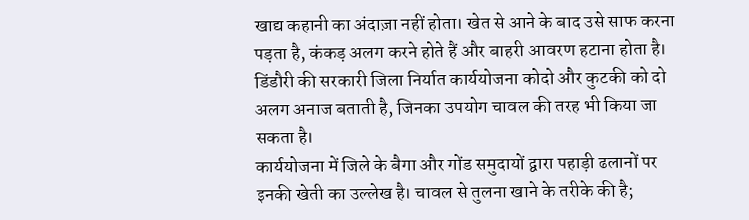खाद्य कहानी का अंदाज़ा नहीं होता। खेत से आने के बाद उसे साफ करना पड़ता है, कंकड़ अलग करने होते हैं और बाहरी आवरण हटाना होता है। डिंडौरी की सरकारी जिला निर्यात कार्ययोजना कोदो और कुटकी को दो अलग अनाज बताती है, जिनका उपयोग चावल की तरह भी किया जा सकता है।
कार्ययोजना में जिले के बैगा और गोंड समुदायों द्वारा पहाड़ी ढलानों पर इनकी खेती का उल्लेख है। चावल से तुलना खाने के तरीके की है;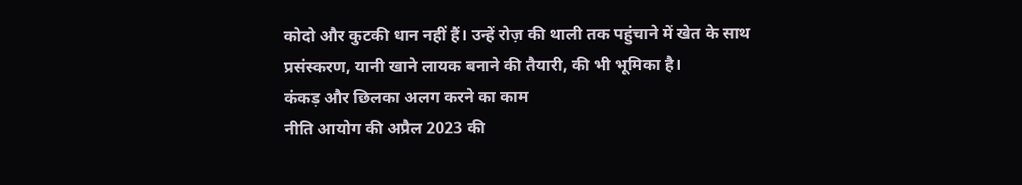कोदो और कुटकी धान नहीं हैं। उन्हें रोज़ की थाली तक पहुंचाने में खेत के साथ प्रसंस्करण, यानी खाने लायक बनाने की तैयारी, की भी भूमिका है।
कंकड़ और छिलका अलग करने का काम
नीति आयोग की अप्रैल 2023 की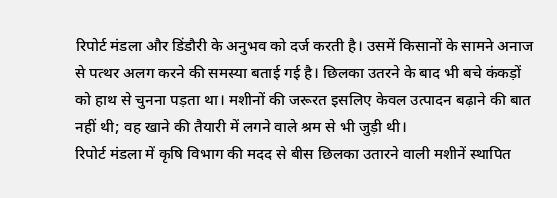रिपोर्ट मंडला और डिंडौरी के अनुभव को दर्ज करती है। उसमें किसानों के सामने अनाज से पत्थर अलग करने की समस्या बताई गई है। छिलका उतरने के बाद भी बचे कंकड़ों को हाथ से चुनना पड़ता था। मशीनों की जरूरत इसलिए केवल उत्पादन बढ़ाने की बात नहीं थी; वह खाने की तैयारी में लगने वाले श्रम से भी जुड़ी थी।
रिपोर्ट मंडला में कृषि विभाग की मदद से बीस छिलका उतारने वाली मशीनें स्थापित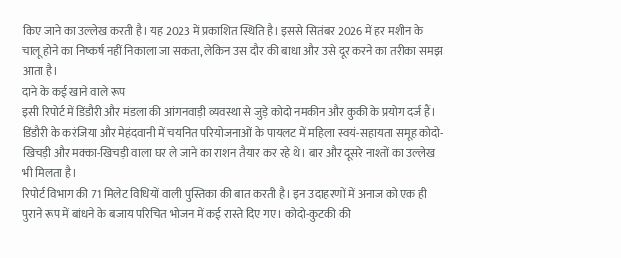किए जाने का उल्लेख करती है। यह 2023 में प्रकाशित स्थिति है। इससे सितंबर 2026 में हर मशीन के चालू होने का निष्कर्ष नहीं निकाला जा सकता, लेकिन उस दौर की बाधा और उसे दूर करने का तरीका समझ आता है।
दाने के कई खाने वाले रूप
इसी रिपोर्ट में डिंडौरी और मंडला की आंगनवाड़ी व्यवस्था से जुड़े कोदो नमकीन और कुकी के प्रयोग दर्ज हैं। डिंडौरी के करंजिया और मेहंदवानी में चयनित परियोजनाओं के पायलट में महिला स्वयं-सहायता समूह कोदो-खिचड़ी और मक्का-खिचड़ी वाला घर ले जाने का राशन तैयार कर रहे थे। बार और दूसरे नाश्तों का उल्लेख भी मिलता है।
रिपोर्ट विभाग की 71 मिलेट विधियों वाली पुस्तिका की बात करती है। इन उदाहरणों में अनाज को एक ही पुराने रूप में बांधने के बजाय परिचित भोजन में कई रास्ते दिए गए। कोदो-कुटकी की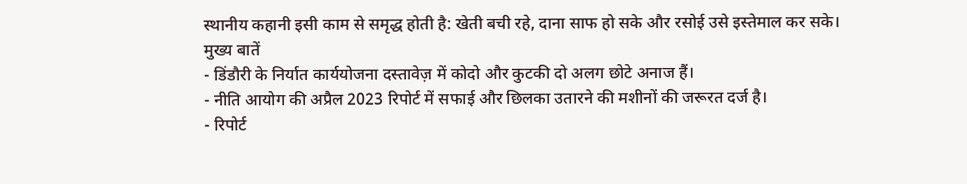स्थानीय कहानी इसी काम से समृद्ध होती है: खेती बची रहे, दाना साफ हो सके और रसोई उसे इस्तेमाल कर सके।
मुख्य बातें
- डिंडौरी के निर्यात कार्ययोजना दस्तावेज़ में कोदो और कुटकी दो अलग छोटे अनाज हैं।
- नीति आयोग की अप्रैल 2023 रिपोर्ट में सफाई और छिलका उतारने की मशीनों की जरूरत दर्ज है।
- रिपोर्ट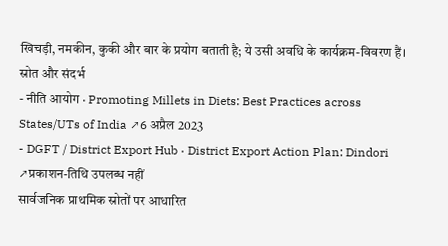खिचड़ी, नमकीन, कुकी और बार के प्रयोग बताती है; ये उसी अवधि के कार्यक्रम-विवरण हैं।
स्रोत और संदर्भ
- नीति आयोग · Promoting Millets in Diets: Best Practices across States/UTs of India ↗6 अप्रैल 2023
- DGFT / District Export Hub · District Export Action Plan: Dindori ↗प्रकाशन-तिथि उपलब्ध नहीं
सार्वजनिक प्राथमिक स्रोतों पर आधारित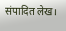संपादित लेख।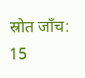स्रोत जाँच: 15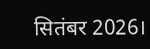सितंबर 2026।